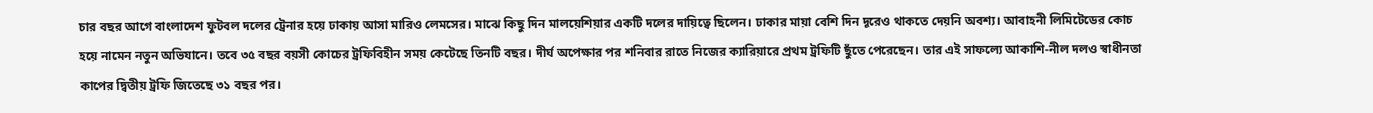চার বছর আগে বাংলাদেশ ফুটবল দলের ট্রেনার হয়ে ঢাকায় আসা মারিও লেমসের। মাঝে কিছু দিন মালয়েশিয়ার একটি দলের দায়িত্বে ছিলেন। ঢাকার মায়া বেশি দিন দূরেও থাকতে দেয়নি অবশ্য। আবাহনী লিমিটেডের কোচ হয়ে নামেন নতুন অভিযানে। তবে ৩৫ বছর বয়সী কোচের ট্রফিবিহীন সময় কেটেছে তিনটি বছর। দীর্ঘ অপেক্ষার পর শনিবার রাতে নিজের ক্যারিয়ারে প্রথম ট্রফিটি ছুঁতে পেরেছেন। তার এই সাফল্যে আকাশি-নীল দলও স্বাধীনতা কাপের দ্বিতীয় ট্রফি জিতেছে ৩১ বছর পর।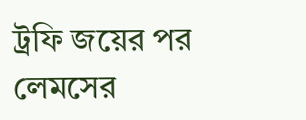ট্রফি জয়ের পর লেমসের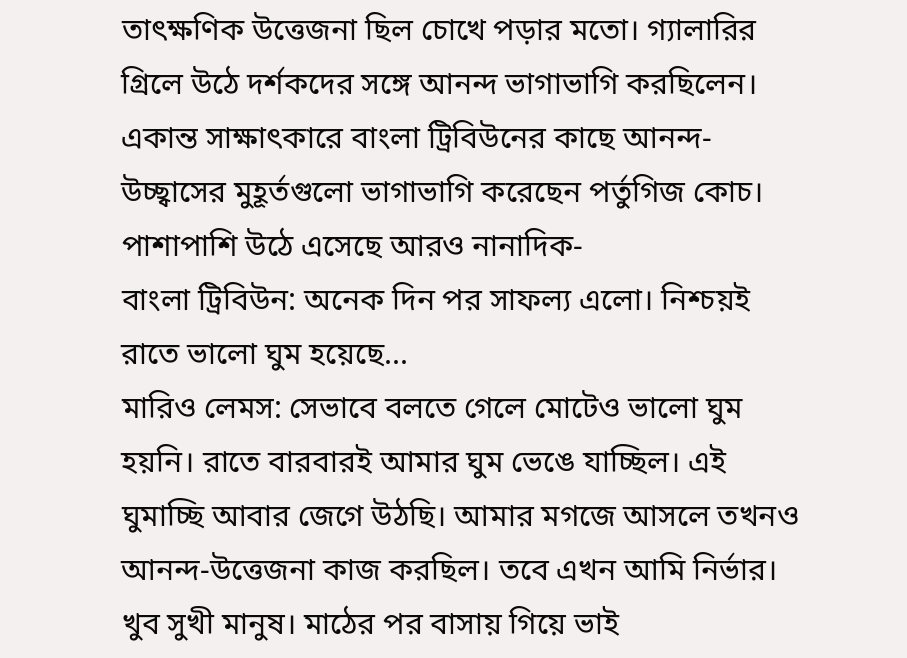তাৎক্ষণিক উত্তেজনা ছিল চোখে পড়ার মতো। গ্যালারির গ্রিলে উঠে দর্শকদের সঙ্গে আনন্দ ভাগাভাগি করছিলেন। একান্ত সাক্ষাৎকারে বাংলা ট্রিবিউনের কাছে আনন্দ-উচ্ছ্বাসের মুহূর্তগুলো ভাগাভাগি করেছেন পর্তুগিজ কোচ। পাশাপাশি উঠে এসেছে আরও নানাদিক-
বাংলা ট্রিবিউন: অনেক দিন পর সাফল্য এলো। নিশ্চয়ই রাতে ভালো ঘুম হয়েছে...
মারিও লেমস: সেভাবে বলতে গেলে মোটেও ভালো ঘুম হয়নি। রাতে বারবারই আমার ঘুম ভেঙে যাচ্ছিল। এই ঘুমাচ্ছি আবার জেগে উঠছি। আমার মগজে আসলে তখনও আনন্দ-উত্তেজনা কাজ করছিল। তবে এখন আমি নির্ভার। খুব সুখী মানুষ। মাঠের পর বাসায় গিয়ে ভাই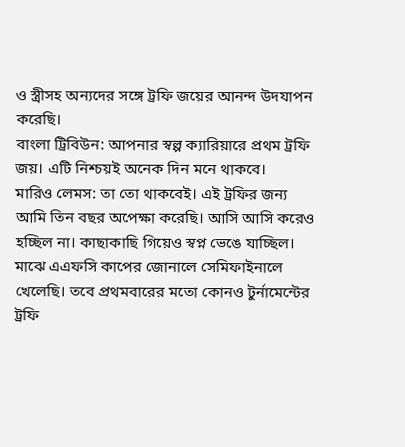ও স্ত্রীসহ অন্যদের সঙ্গে ট্রফি জয়ের আনন্দ উদযাপন করেছি।
বাংলা ট্রিবিউন: আপনার স্বল্প ক্যারিয়ারে প্রথম ট্রফি জয়। এটি নিশ্চয়ই অনেক দিন মনে থাকবে।
মারিও লেমস: তা তো থাকবেই। এই ট্রফির জন্য আমি তিন বছর অপেক্ষা করেছি। আসি আসি করেও হচ্ছিল না। কাছাকাছি গিয়েও স্বপ্ন ভেঙে যাচ্ছিল। মাঝে এএফসি কাপের জোনালে সেমিফাইনালে খেলেছি। তবে প্রথমবারের মতো কোনও টুর্নামেন্টের ট্রফি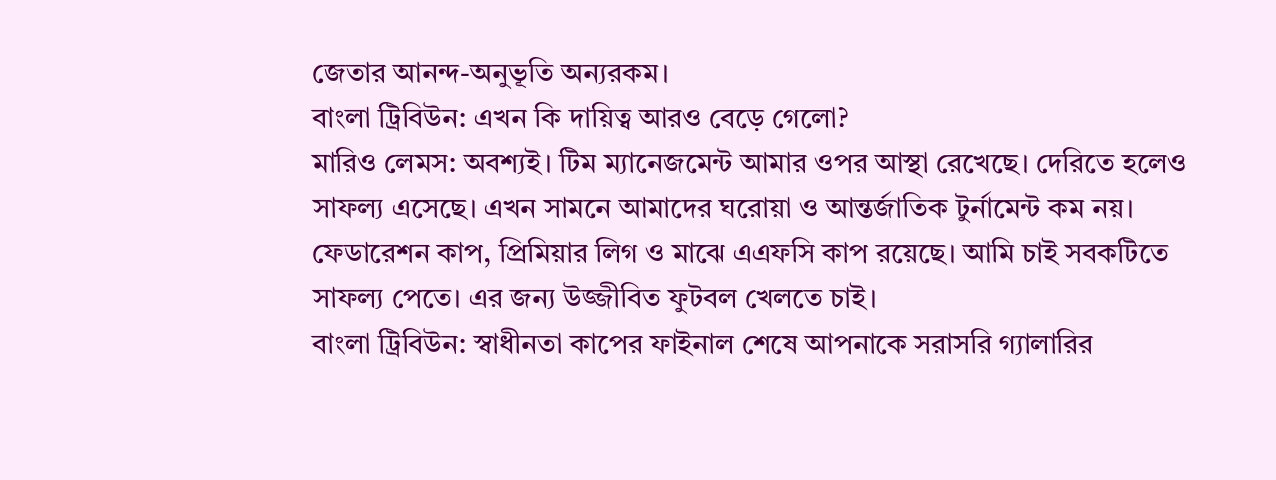জেতার আনন্দ-অনুভূতি অন্যরকম।
বাংলা ট্রিবিউন: এখন কি দায়িত্ব আরও বেড়ে গেলো?
মারিও লেমস: অবশ্যই। টিম ম্যানেজমেন্ট আমার ওপর আস্থা রেখেছে। দেরিতে হলেও সাফল্য এসেছে। এখন সামনে আমাদের ঘরোয়া ও আন্তর্জাতিক টুর্নামেন্ট কম নয়। ফেডারেশন কাপ, প্রিমিয়ার লিগ ও মাঝে এএফসি কাপ রয়েছে। আমি চাই সবকটিতে সাফল্য পেতে। এর জন্য উজ্জীবিত ফুটবল খেলতে চাই।
বাংলা ট্রিবিউন: স্বাধীনতা কাপের ফাইনাল শেষে আপনাকে সরাসরি গ্যালারির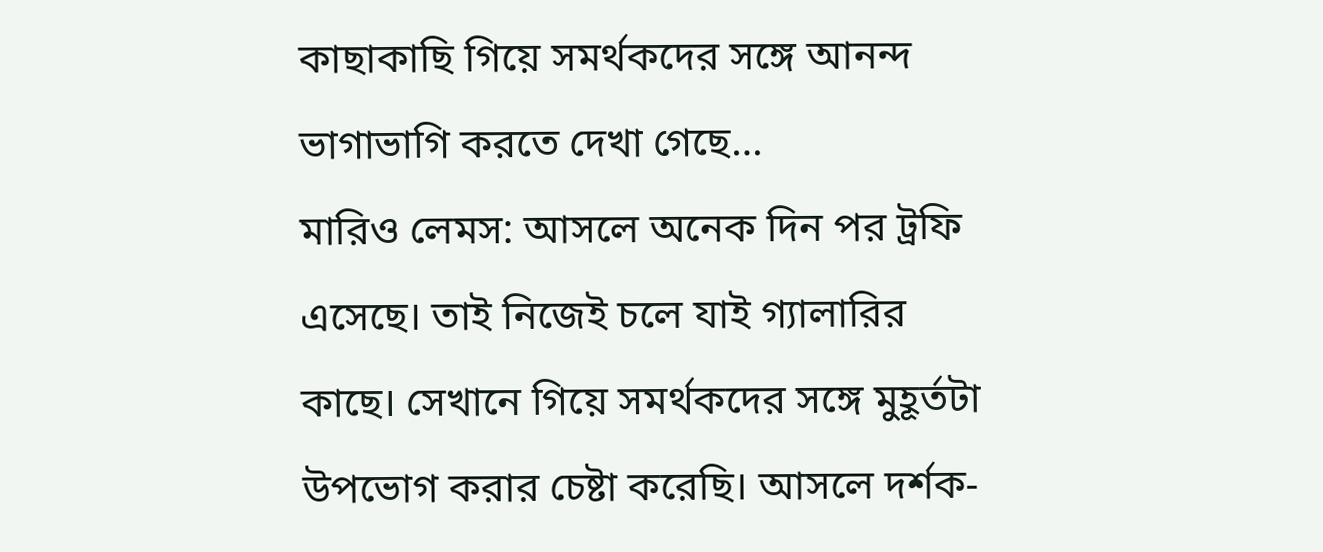কাছাকাছি গিয়ে সমর্থকদের সঙ্গে আনন্দ ভাগাভাগি করতে দেখা গেছে…
মারিও লেমস: আসলে অনেক দিন পর ট্রফি এসেছে। তাই নিজেই চলে যাই গ্যালারির কাছে। সেখানে গিয়ে সমর্থকদের সঙ্গে মুহূর্তটা উপভোগ করার চেষ্টা করেছি। আসলে দর্শক-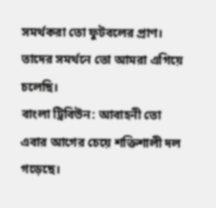সমর্থকরা তো ফুটবলের প্রাণ। তাদের সমর্থনে তো আমরা এগিয়ে চলেছি।
বাংলা ট্রিবিউন: আবাহনী তো এবার আগের চেয়ে শক্তিশালী দল গড়েছে।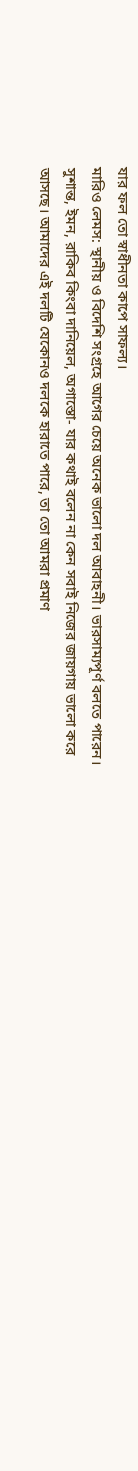যার ফল তো স্বাধীনতা কাপে সাফল্য।
মারিও লেমস: স্থানীয় ও বিদেশি সংগ্রহে আগের চেয়ে অনেক ভালো দল আবাহনী। ভারসাম্যপূর্ণ বলতে পারেন। সুশান্ত, ইমন, রাকিব কিংবা দানিয়েল, অগাস্তো- যার কথাই বলেন না কেন সবাই নিজের জায়গায় ভালো করে আসছে। আমাদের এই দলটি যেকোনও দলকে হারাতে পারে, তা তো আমরা প্রমাণ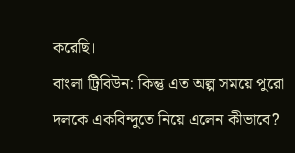করেছি।
বাংলা ট্রিবিউন: কিন্তু এত অল্প সময়ে পুরো দলকে একবিন্দুতে নিয়ে এলেন কীভাবে?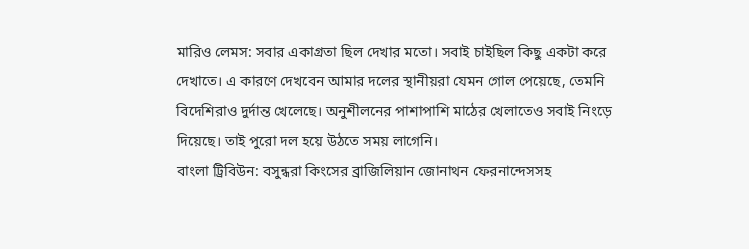মারিও লেমস: সবার একাগ্রতা ছিল দেখার মতো। সবাই চাইছিল কিছু একটা করে দেখাতে। এ কারণে দেখবেন আমার দলের স্থানীয়রা যেমন গোল পেয়েছে, তেমনি বিদেশিরাও দুর্দান্ত খেলেছে। অনুশীলনের পাশাপাশি মাঠের খেলাতেও সবাই নিংড়ে দিয়েছে। তাই পুরো দল হয়ে উঠতে সময় লাগেনি।
বাংলা ট্রিবিউন: বসুন্ধরা কিংসের ব্রাজিলিয়ান জোনাথন ফেরনান্দেসসহ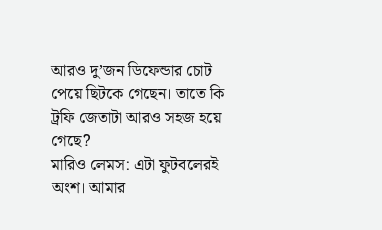আরও দু’জন ডিফেন্ডার চোট পেয়ে ছিটকে গেছেন। তাতে কি ট্রফি জেতাটা আরও সহজ হয়ে গেছে?
মারিও লেমস: এটা ফুটবলেরই অংশ। আমার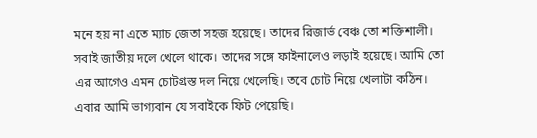মনে হয় না এতে ম্যাচ জেতা সহজ হয়েছে। তাদের রিজার্ভ বেঞ্চ তো শক্তিশালী। সবাই জাতীয় দলে খেলে থাকে। তাদের সঙ্গে ফাইনালেও লড়াই হয়েছে। আমি তো এর আগেও এমন চোটগ্রস্ত দল নিয়ে খেলেছি। তবে চোট নিয়ে খেলাটা কঠিন। এবার আমি ভাগ্যবান যে সবাইকে ফিট পেয়েছি।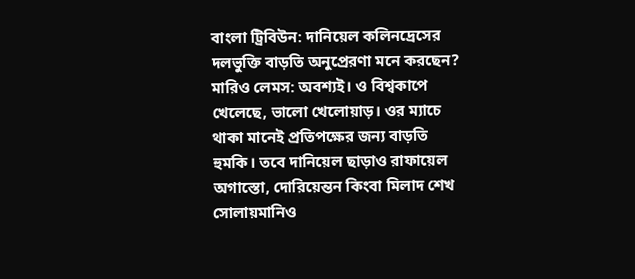বাংলা ট্রিবিউন: দানিয়েল কলিনদ্রেসের দলভুক্তি বাড়তি অনুপ্রেরণা মনে করছেন?
মারিও লেমস: অবশ্যই। ও বিশ্বকাপে খেলেছে, ভালো খেলোয়াড়। ওর ম্যাচে থাকা মানেই প্রতিপক্ষের জন্য বাড়তি হুমকি। তবে দানিয়েল ছাড়াও রাফায়েল অগাস্তো, দোরিয়েন্তন কিংবা মিলাদ শেখ সোলায়মানিও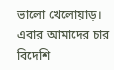ভালো খেলোয়াড়। এবার আমাদের চার বিদেশি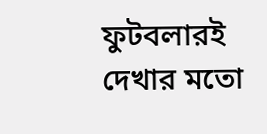ফুটবলারই দেখার মতো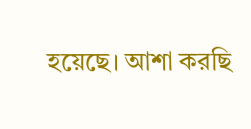হয়েছে। আশা করছি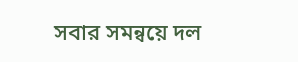সবার সমন্বয়ে দল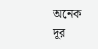অনেক দূর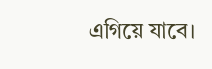এগিয়ে যাবে।